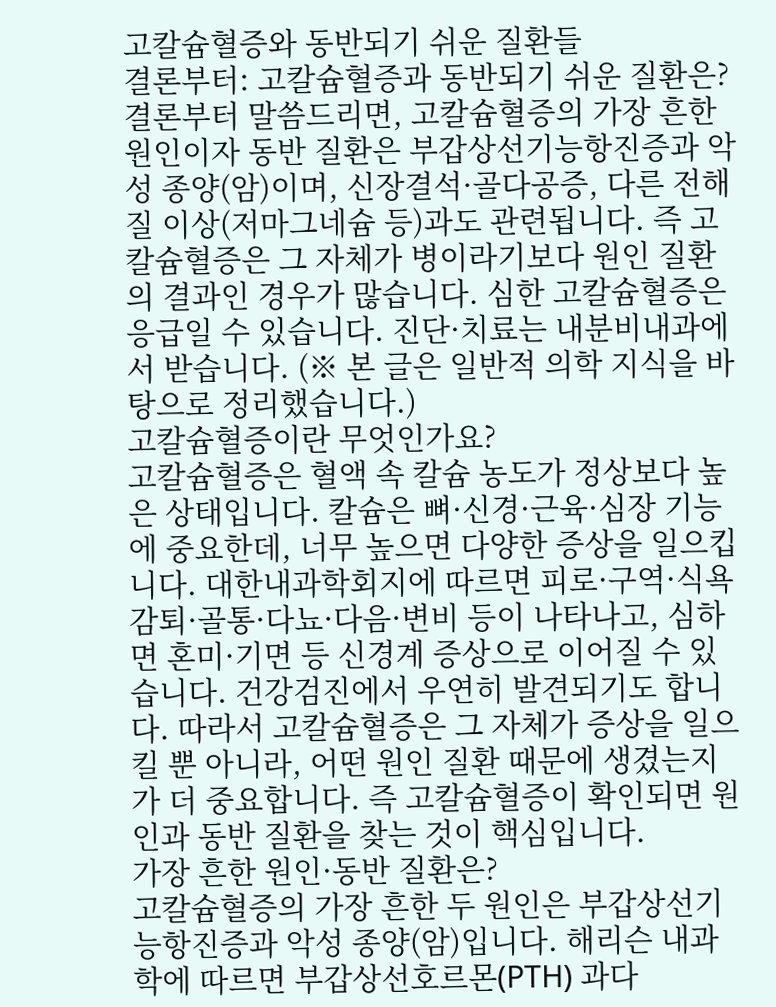고칼슘혈증와 동반되기 쉬운 질환들
결론부터: 고칼슘혈증과 동반되기 쉬운 질환은?
결론부터 말씀드리면, 고칼슘혈증의 가장 흔한 원인이자 동반 질환은 부갑상선기능항진증과 악성 종양(암)이며, 신장결석·골다공증, 다른 전해질 이상(저마그네슘 등)과도 관련됩니다. 즉 고칼슘혈증은 그 자체가 병이라기보다 원인 질환의 결과인 경우가 많습니다. 심한 고칼슘혈증은 응급일 수 있습니다. 진단·치료는 내분비내과에서 받습니다. (※ 본 글은 일반적 의학 지식을 바탕으로 정리했습니다.)
고칼슘혈증이란 무엇인가요?
고칼슘혈증은 혈액 속 칼슘 농도가 정상보다 높은 상태입니다. 칼슘은 뼈·신경·근육·심장 기능에 중요한데, 너무 높으면 다양한 증상을 일으킵니다. 대한내과학회지에 따르면 피로·구역·식욕 감퇴·골통·다뇨·다음·변비 등이 나타나고, 심하면 혼미·기면 등 신경계 증상으로 이어질 수 있습니다. 건강검진에서 우연히 발견되기도 합니다. 따라서 고칼슘혈증은 그 자체가 증상을 일으킬 뿐 아니라, 어떤 원인 질환 때문에 생겼는지가 더 중요합니다. 즉 고칼슘혈증이 확인되면 원인과 동반 질환을 찾는 것이 핵심입니다.
가장 흔한 원인·동반 질환은?
고칼슘혈증의 가장 흔한 두 원인은 부갑상선기능항진증과 악성 종양(암)입니다. 해리슨 내과학에 따르면 부갑상선호르몬(PTH) 과다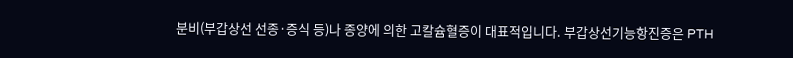분비(부갑상선 선종·증식 등)나 종양에 의한 고칼슘혈증이 대표적입니다. 부갑상선기능항진증은 PTH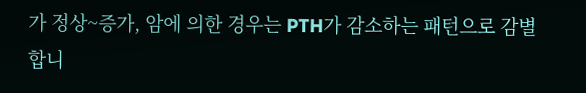가 정상~증가, 암에 의한 경우는 PTH가 감소하는 패턴으로 감별합니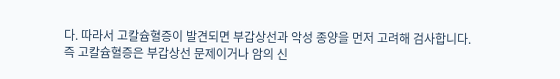다. 따라서 고칼슘혈증이 발견되면 부갑상선과 악성 종양을 먼저 고려해 검사합니다. 즉 고칼슘혈증은 부갑상선 문제이거나 암의 신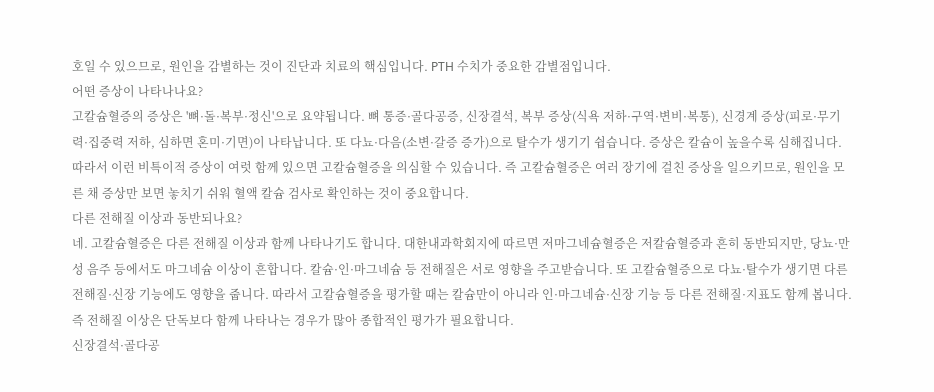호일 수 있으므로, 원인을 감별하는 것이 진단과 치료의 핵심입니다. PTH 수치가 중요한 감별점입니다.
어떤 증상이 나타나나요?
고칼슘혈증의 증상은 '뼈·돌·복부·정신'으로 요약됩니다. 뼈 통증·골다공증, 신장결석, 복부 증상(식욕 저하·구역·변비·복통), 신경계 증상(피로·무기력·집중력 저하, 심하면 혼미·기면)이 나타납니다. 또 다뇨·다음(소변·갈증 증가)으로 탈수가 생기기 쉽습니다. 증상은 칼슘이 높을수록 심해집니다. 따라서 이런 비특이적 증상이 여럿 함께 있으면 고칼슘혈증을 의심할 수 있습니다. 즉 고칼슘혈증은 여러 장기에 걸친 증상을 일으키므로, 원인을 모른 채 증상만 보면 놓치기 쉬워 혈액 칼슘 검사로 확인하는 것이 중요합니다.
다른 전해질 이상과 동반되나요?
네. 고칼슘혈증은 다른 전해질 이상과 함께 나타나기도 합니다. 대한내과학회지에 따르면 저마그네슘혈증은 저칼슘혈증과 흔히 동반되지만, 당뇨·만성 음주 등에서도 마그네슘 이상이 흔합니다. 칼슘·인·마그네슘 등 전해질은 서로 영향을 주고받습니다. 또 고칼슘혈증으로 다뇨·탈수가 생기면 다른 전해질·신장 기능에도 영향을 줍니다. 따라서 고칼슘혈증을 평가할 때는 칼슘만이 아니라 인·마그네슘·신장 기능 등 다른 전해질·지표도 함께 봅니다. 즉 전해질 이상은 단독보다 함께 나타나는 경우가 많아 종합적인 평가가 필요합니다.
신장결석·골다공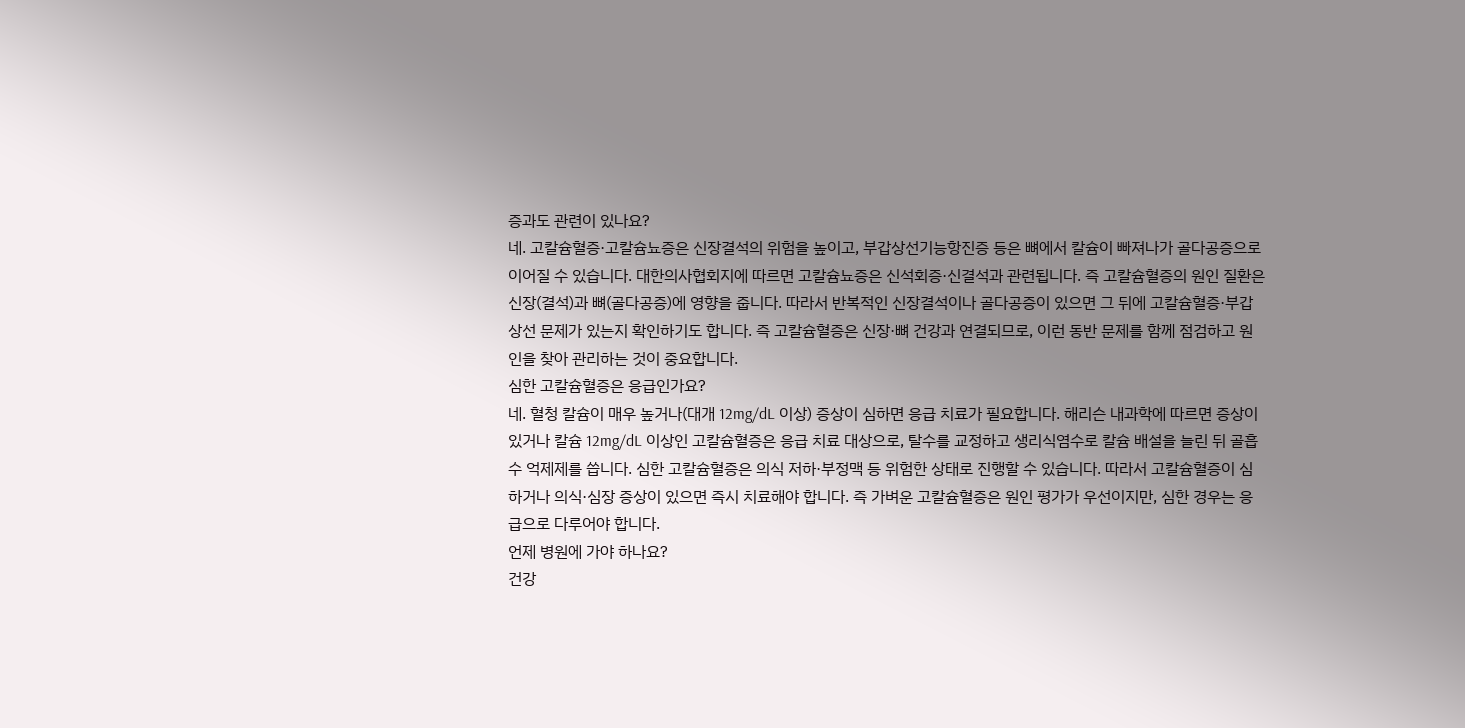증과도 관련이 있나요?
네. 고칼슘혈증·고칼슘뇨증은 신장결석의 위험을 높이고, 부갑상선기능항진증 등은 뼈에서 칼슘이 빠져나가 골다공증으로 이어질 수 있습니다. 대한의사협회지에 따르면 고칼슘뇨증은 신석회증·신결석과 관련됩니다. 즉 고칼슘혈증의 원인 질환은 신장(결석)과 뼈(골다공증)에 영향을 줍니다. 따라서 반복적인 신장결석이나 골다공증이 있으면 그 뒤에 고칼슘혈증·부갑상선 문제가 있는지 확인하기도 합니다. 즉 고칼슘혈증은 신장·뼈 건강과 연결되므로, 이런 동반 문제를 함께 점검하고 원인을 찾아 관리하는 것이 중요합니다.
심한 고칼슘혈증은 응급인가요?
네. 혈청 칼슘이 매우 높거나(대개 12mg/dL 이상) 증상이 심하면 응급 치료가 필요합니다. 해리슨 내과학에 따르면 증상이 있거나 칼슘 12mg/dL 이상인 고칼슘혈증은 응급 치료 대상으로, 탈수를 교정하고 생리식염수로 칼슘 배설을 늘린 뒤 골흡수 억제제를 씁니다. 심한 고칼슘혈증은 의식 저하·부정맥 등 위험한 상태로 진행할 수 있습니다. 따라서 고칼슘혈증이 심하거나 의식·심장 증상이 있으면 즉시 치료해야 합니다. 즉 가벼운 고칼슘혈증은 원인 평가가 우선이지만, 심한 경우는 응급으로 다루어야 합니다.
언제 병원에 가야 하나요?
건강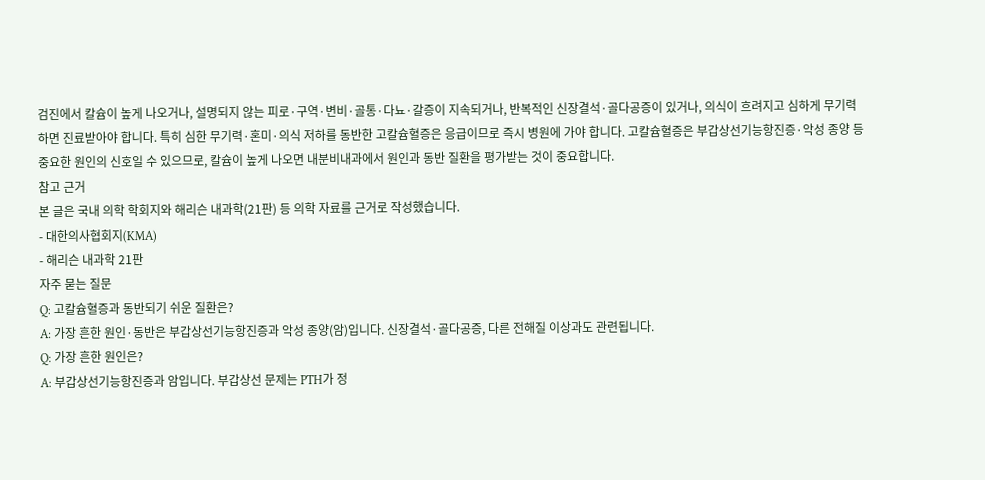검진에서 칼슘이 높게 나오거나, 설명되지 않는 피로·구역·변비·골통·다뇨·갈증이 지속되거나, 반복적인 신장결석·골다공증이 있거나, 의식이 흐려지고 심하게 무기력하면 진료받아야 합니다. 특히 심한 무기력·혼미·의식 저하를 동반한 고칼슘혈증은 응급이므로 즉시 병원에 가야 합니다. 고칼슘혈증은 부갑상선기능항진증·악성 종양 등 중요한 원인의 신호일 수 있으므로, 칼슘이 높게 나오면 내분비내과에서 원인과 동반 질환을 평가받는 것이 중요합니다.
참고 근거
본 글은 국내 의학 학회지와 해리슨 내과학(21판) 등 의학 자료를 근거로 작성했습니다.
- 대한의사협회지(KMA)
- 해리슨 내과학 21판
자주 묻는 질문
Q: 고칼슘혈증과 동반되기 쉬운 질환은?
A: 가장 흔한 원인·동반은 부갑상선기능항진증과 악성 종양(암)입니다. 신장결석·골다공증, 다른 전해질 이상과도 관련됩니다.
Q: 가장 흔한 원인은?
A: 부갑상선기능항진증과 암입니다. 부갑상선 문제는 PTH가 정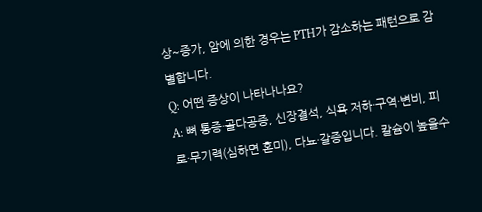상~증가, 암에 의한 경우는 PTH가 감소하는 패턴으로 감별합니다.
Q: 어떤 증상이 나타나나요?
A: 뼈 통증·골다공증, 신장결석, 식욕 저하·구역·변비, 피로·무기력(심하면 혼미), 다뇨·갈증입니다. 칼슘이 높을수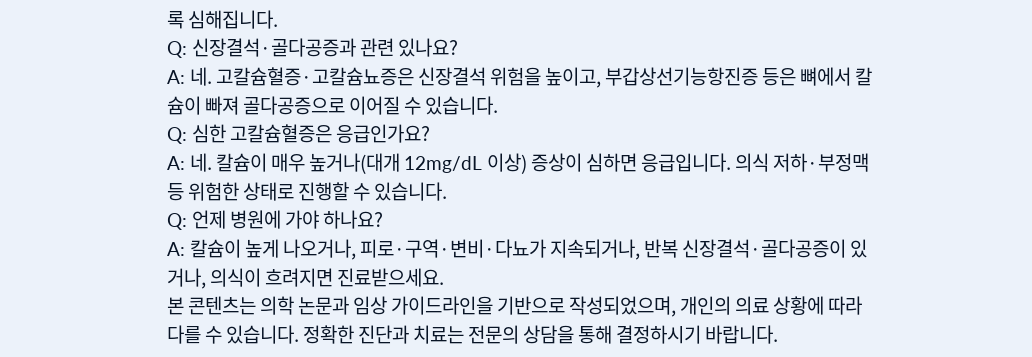록 심해집니다.
Q: 신장결석·골다공증과 관련 있나요?
A: 네. 고칼슘혈증·고칼슘뇨증은 신장결석 위험을 높이고, 부갑상선기능항진증 등은 뼈에서 칼슘이 빠져 골다공증으로 이어질 수 있습니다.
Q: 심한 고칼슘혈증은 응급인가요?
A: 네. 칼슘이 매우 높거나(대개 12mg/dL 이상) 증상이 심하면 응급입니다. 의식 저하·부정맥 등 위험한 상태로 진행할 수 있습니다.
Q: 언제 병원에 가야 하나요?
A: 칼슘이 높게 나오거나, 피로·구역·변비·다뇨가 지속되거나, 반복 신장결석·골다공증이 있거나, 의식이 흐려지면 진료받으세요.
본 콘텐츠는 의학 논문과 임상 가이드라인을 기반으로 작성되었으며, 개인의 의료 상황에 따라 다를 수 있습니다. 정확한 진단과 치료는 전문의 상담을 통해 결정하시기 바랍니다.